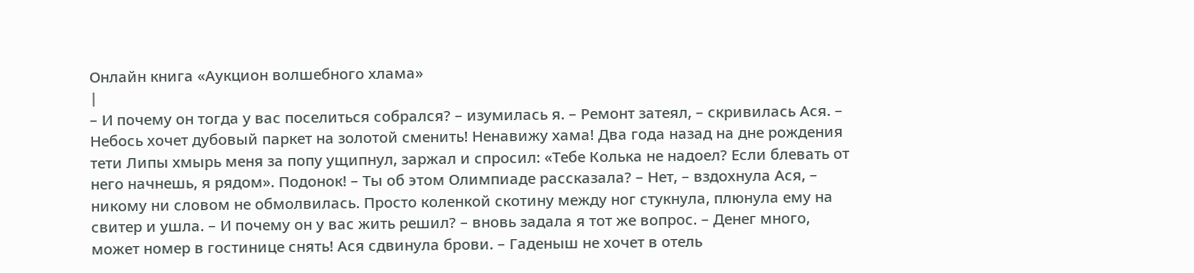Онлайн книга «Аукцион волшебного хлама»
|
– И почему он тогда у вас поселиться собрался? – изумилась я. – Ремонт затеял, – скривилась Ася. – Небось хочет дубовый паркет на золотой сменить! Ненавижу хама! Два года назад на дне рождения тети Липы хмырь меня за попу ущипнул, заржал и спросил: «Тебе Колька не надоел? Если блевать от него начнешь, я рядом». Подонок! – Ты об этом Олимпиаде рассказала? – Нет, – вздохнула Ася, – никому ни словом не обмолвилась. Просто коленкой скотину между ног стукнула, плюнула ему на свитер и ушла. – И почему он у вас жить решил? – вновь задала я тот же вопрос. – Денег много, может номер в гостинице снять! Ася сдвинула брови. – Гаденыш не хочет в отель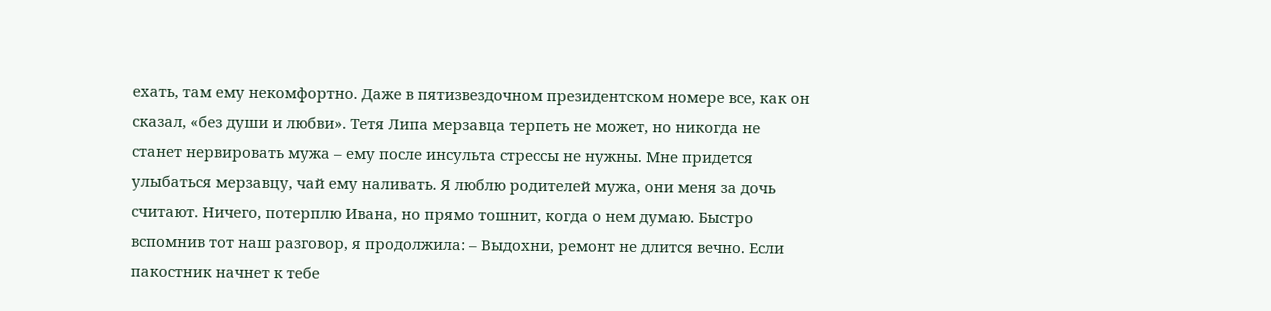ехать, там ему некомфортно. Даже в пятизвездочном президентском номере все, как он сказал, «без души и любви». Тетя Липа мерзавца терпеть не может, но никогда не станет нервировать мужа – ему после инсульта стрессы не нужны. Мне придется улыбаться мерзавцу, чай ему наливать. Я люблю родителей мужа, они меня за дочь считают. Ничего, потерплю Ивана, но прямо тошнит, когда о нем думаю. Быстро вспомнив тот наш разговор, я продолжила: – Выдохни, ремонт не длится вечно. Если пакостник начнет к тебе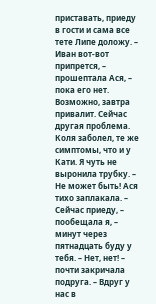приставать, приеду в гости и сама все тете Липе доложу. – Иван вот-вот припрется, – прошептала Ася, – пока его нет. Возможно, завтра привалит. Сейчас другая проблема. Коля заболел, те же симптомы, что и у Кати. Я чуть не выронила трубку. – Не может быть! Ася тихо заплакала. – Сейчас приеду, – пообещала я, – минут через пятнадцать буду у тебя. – Нет, нет! – почти закричала подруга. – Вдруг у нас в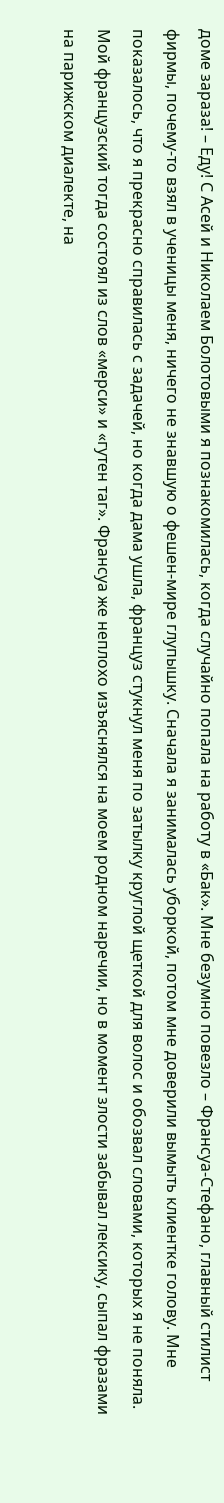доме зараза! – Еду! С Асей и Николаем Болотовыми я познакомилась, когда случайно попала на работу в «Бак». Мне безумно повезло – Франсуа-Стефано, главный стилист фирмы, почему-то взял в ученицы меня, ничего не знавшую о фешен-мире глупышку. Сначала я занималась уборкой, потом мне доверили вымыть клиентке голову. Мне показалось, что я прекрасно справилась с задачей, но когда дама ушла, француз стукнул меня по затылку круглой щеткой для волос и обозвал словами, которых я не поняла. Мой французский тогда состоял из слов «мерси» и «гутен таг». Франсуа же неплохо изъяснялся на моем родном наречии, но в момент злости забывал лексику, сыпал фразами на парижском диалекте, на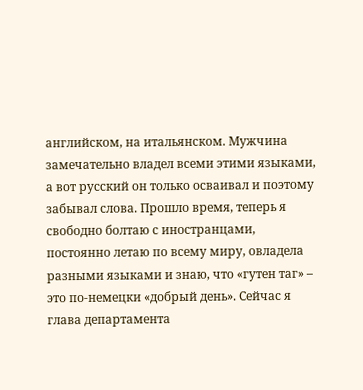английском, на итальянском. Мужчина замечательно владел всеми этими языками, а вот русский он только осваивал и поэтому забывал слова. Прошло время, теперь я свободно болтаю с иностранцами, постоянно летаю по всему миру, овладела разными языками и знаю, что «гутен таг» – это по-немецки «добрый день». Сейчас я глава департамента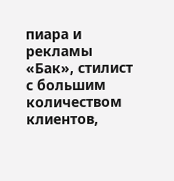пиара и рекламы «Бак», стилист с большим количеством клиентов,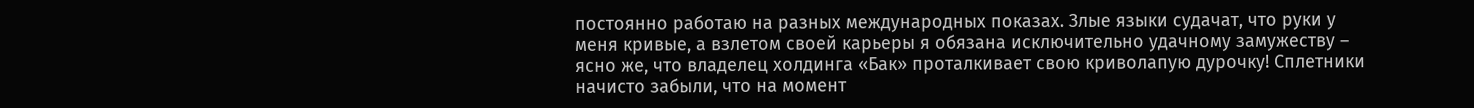постоянно работаю на разных международных показах. Злые языки судачат, что руки у меня кривые, а взлетом своей карьеры я обязана исключительно удачному замужеству – ясно же, что владелец холдинга «Бак» проталкивает свою криволапую дурочку! Сплетники начисто забыли, что на момент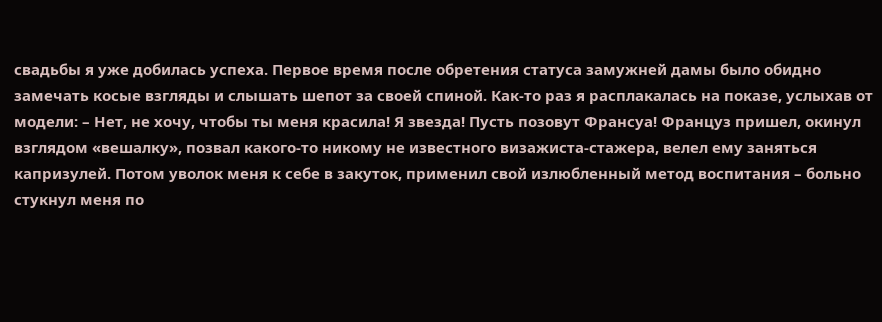свадьбы я уже добилась успеха. Первое время после обретения статуса замужней дамы было обидно замечать косые взгляды и слышать шепот за своей спиной. Как-то раз я расплакалась на показе, услыхав от модели: – Нет, не хочу, чтобы ты меня красила! Я звезда! Пусть позовут Франсуа! Француз пришел, окинул взглядом «вешалку», позвал какого-то никому не известного визажиста-стажера, велел ему заняться капризулей. Потом уволок меня к себе в закуток, применил свой излюбленный метод воспитания – больно стукнул меня по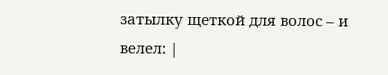затылку щеткой для волос – и велел: |